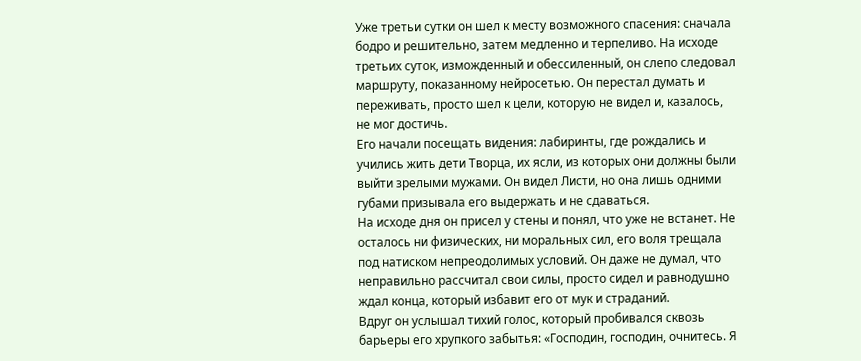Уже третьи сутки он шел к месту возможного спасения: сначала бодро и решительно, затем медленно и терпеливо. На исходе третьих суток, изможденный и обессиленный, он слепо следовал маршруту, показанному нейросетью. Он перестал думать и переживать, просто шел к цели, которую не видел и, казалось, не мог достичь.
Его начали посещать видения: лабиринты, где рождались и учились жить дети Творца, их ясли, из которых они должны были выйти зрелыми мужами. Он видел Листи, но она лишь одними губами призывала его выдержать и не сдаваться.
На исходе дня он присел у стены и понял, что уже не встанет. Не осталось ни физических, ни моральных сил, его воля трещала под натиском непреодолимых условий. Он даже не думал, что неправильно рассчитал свои силы, просто сидел и равнодушно ждал конца, который избавит его от мук и страданий.
Вдруг он услышал тихий голос, который пробивался сквозь барьеры его хрупкого забытья: «Господин, господин, очнитесь. Я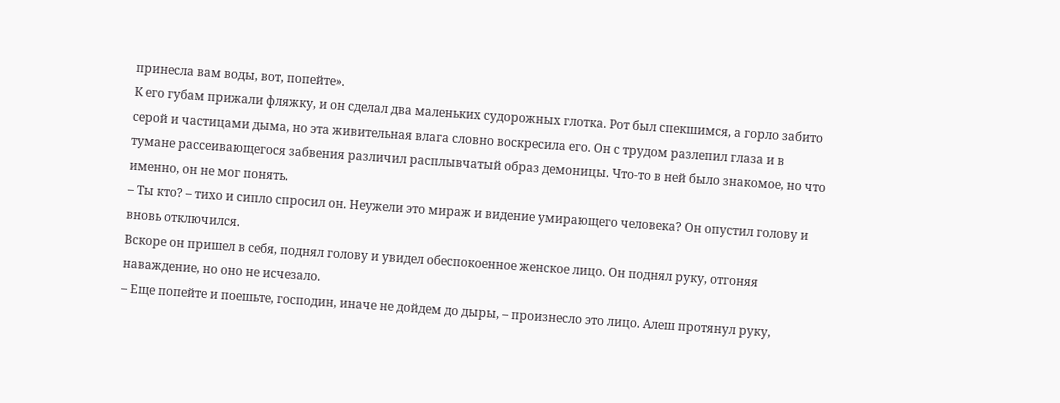принесла вам воды, вот, попейте».
К его губам прижали фляжку, и он сделал два маленьких судорожных глотка. Рот был спекшимся, а горло забито серой и частицами дыма, но эта живительная влага словно воскресила его. Он с трудом разлепил глаза и в тумане рассеивающегося забвения различил расплывчатый образ демоницы. Что-то в ней было знакомое, но что именно, он не мог понять.
– Ты кто? – тихо и сипло спросил он. Неужели это мираж и видение умирающего человека? Он опустил голову и вновь отключился.
Вскоре он пришел в себя, поднял голову и увидел обеспокоенное женское лицо. Он поднял руку, отгоняя наваждение, но оно не исчезало.
– Еще попейте и поешьте, господин, иначе не дойдем до дыры, – произнесло это лицо. Алеш протянул руку,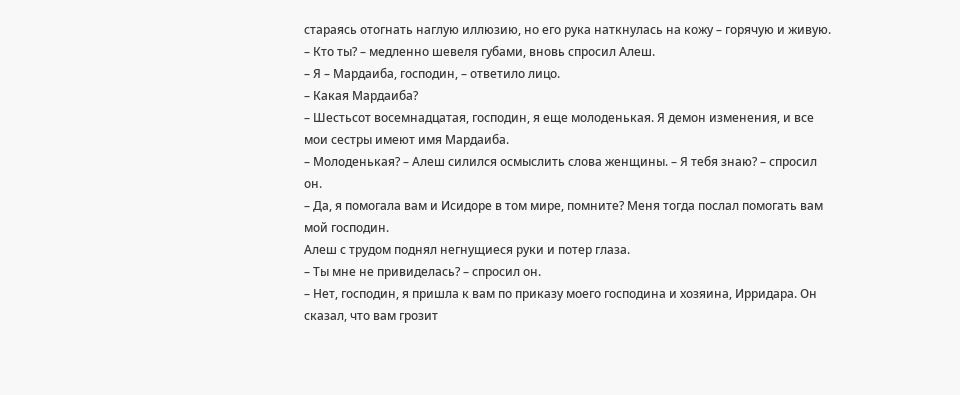стараясь отогнать наглую иллюзию, но его рука наткнулась на кожу – горячую и живую.
– Кто ты? – медленно шевеля губами, вновь спросил Алеш.
– Я – Мардаиба, господин, – ответило лицо.
– Какая Мардаиба?
– Шестьсот восемнадцатая, господин, я еще молоденькая. Я демон изменения, и все мои сестры имеют имя Мардаиба.
– Молоденькая? – Алеш силился осмыслить слова женщины. – Я тебя знаю? – спросил он.
– Да, я помогала вам и Исидоре в том мире, помните? Меня тогда послал помогать вам мой господин.
Алеш с трудом поднял негнущиеся руки и потер глаза.
– Ты мне не привиделась? – спросил он.
– Нет, господин, я пришла к вам по приказу моего господина и хозяина, Ирридара. Он сказал, что вам грозит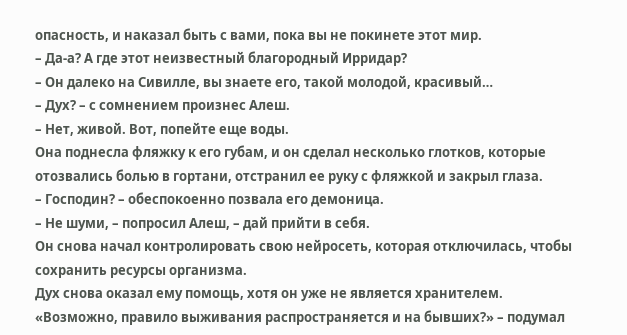опасность, и наказал быть с вами, пока вы не покинете этот мир.
– Да-а? А где этот неизвестный благородный Ирридар?
– Он далеко на Сивилле, вы знаете его, такой молодой, красивый…
– Дух? – с сомнением произнес Алеш.
– Нет, живой. Вот, попейте еще воды.
Она поднесла фляжку к его губам, и он сделал несколько глотков, которые отозвались болью в гортани, отстранил ее руку с фляжкой и закрыл глаза.
– Господин? – обеспокоенно позвала его демоница.
– Не шуми, – попросил Алеш, – дай прийти в себя.
Он снова начал контролировать свою нейросеть, которая отключилась, чтобы сохранить ресурсы организма.
Дух снова оказал ему помощь, хотя он уже не является хранителем. «Возможно, правило выживания распространяется и на бывших?» – подумал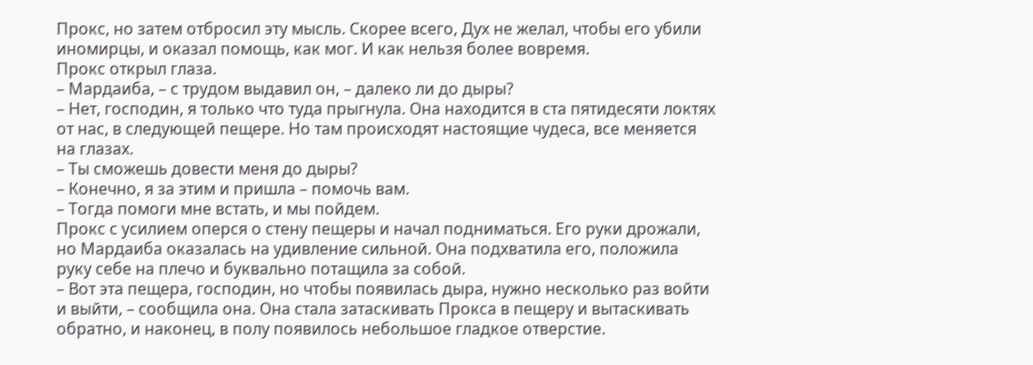Прокс, но затем отбросил эту мысль. Скорее всего, Дух не желал, чтобы его убили иномирцы, и оказал помощь, как мог. И как нельзя более вовремя.
Прокс открыл глаза.
– Мардаиба, – с трудом выдавил он, – далеко ли до дыры?
– Нет, господин, я только что туда прыгнула. Она находится в ста пятидесяти локтях от нас, в следующей пещере. Но там происходят настоящие чудеса, все меняется на глазах.
– Ты сможешь довести меня до дыры?
– Конечно, я за этим и пришла – помочь вам.
– Тогда помоги мне встать, и мы пойдем.
Прокс с усилием оперся о стену пещеры и начал подниматься. Его руки дрожали, но Мардаиба оказалась на удивление сильной. Она подхватила его, положила руку себе на плечо и буквально потащила за собой.
– Вот эта пещера, господин, но чтобы появилась дыра, нужно несколько раз войти и выйти, – сообщила она. Она стала затаскивать Прокса в пещеру и вытаскивать обратно, и наконец, в полу появилось небольшое гладкое отверстие.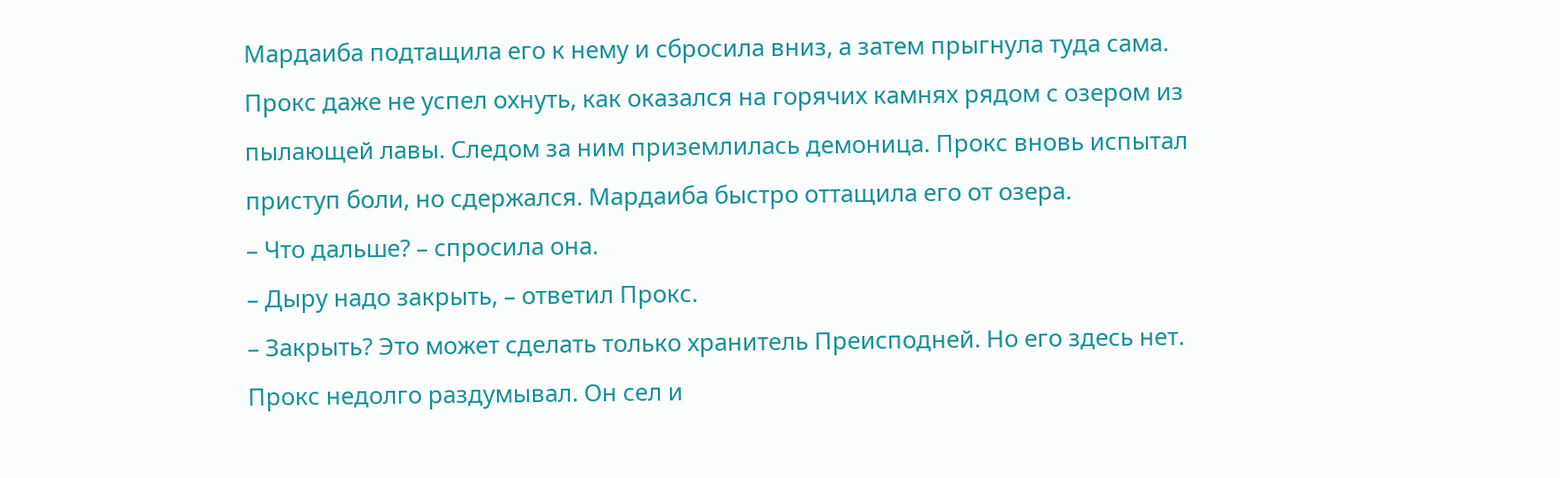Мардаиба подтащила его к нему и сбросила вниз, а затем прыгнула туда сама.
Прокс даже не успел охнуть, как оказался на горячих камнях рядом с озером из пылающей лавы. Следом за ним приземлилась демоница. Прокс вновь испытал приступ боли, но сдержался. Мардаиба быстро оттащила его от озера.
– Что дальше? – спросила она.
– Дыру надо закрыть, – ответил Прокс.
– Закрыть? Это может сделать только хранитель Преисподней. Но его здесь нет.
Прокс недолго раздумывал. Он сел и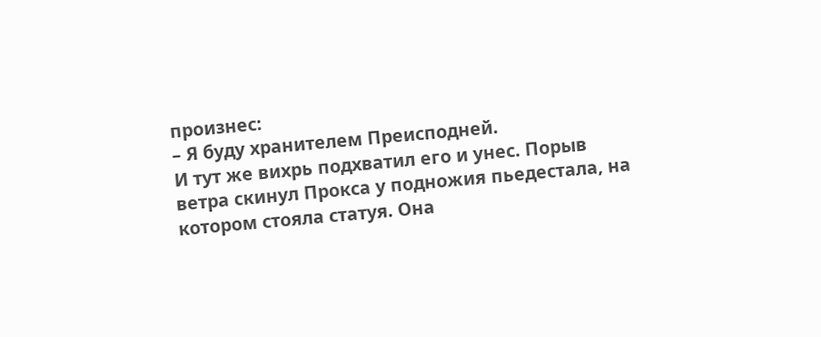произнес:
– Я буду хранителем Преисподней.
И тут же вихрь подхватил его и унес. Порыв ветра скинул Прокса у подножия пьедестала, на котором стояла статуя. Она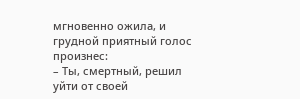мгновенно ожила, и грудной приятный голос произнес:
– Ты, смертный, решил уйти от своей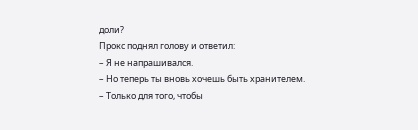доли?
Прокс поднял голову и ответил:
– Я не напрашивался.
– Но теперь ты вновь хочешь быть хранителем.
– Только для того, чтобы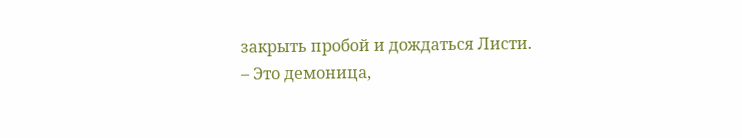закрыть пробой и дождаться Листи.
– Это демоница,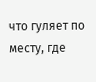что гуляет по месту, где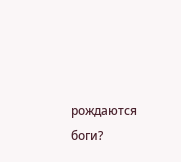рождаются боги?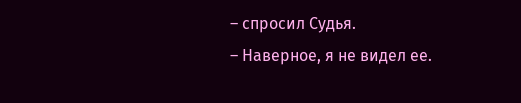– спросил Судья.
– Наверное, я не видел ее.